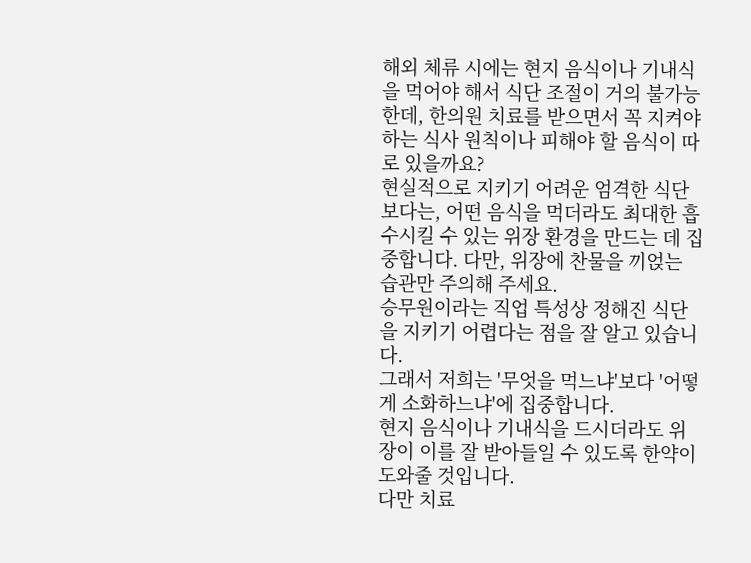해외 체류 시에는 현지 음식이나 기내식을 먹어야 해서 식단 조절이 거의 불가능한데, 한의원 치료를 받으면서 꼭 지켜야 하는 식사 원칙이나 피해야 할 음식이 따로 있을까요?
현실적으로 지키기 어려운 엄격한 식단보다는, 어떤 음식을 먹더라도 최대한 흡수시킬 수 있는 위장 환경을 만드는 데 집중합니다. 다만, 위장에 찬물을 끼얹는 습관만 주의해 주세요.
승무원이라는 직업 특성상 정해진 식단을 지키기 어렵다는 점을 잘 알고 있습니다.
그래서 저희는 '무엇을 먹느냐'보다 '어떻게 소화하느냐'에 집중합니다.
현지 음식이나 기내식을 드시더라도 위장이 이를 잘 받아들일 수 있도록 한약이 도와줄 것입니다.
다만 치료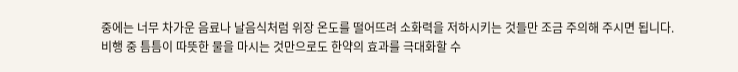중에는 너무 차가운 음료나 날음식처럼 위장 온도를 떨어뜨려 소화력을 저하시키는 것들만 조금 주의해 주시면 됩니다.
비행 중 틈틈이 따뜻한 물을 마시는 것만으로도 한약의 효과를 극대화할 수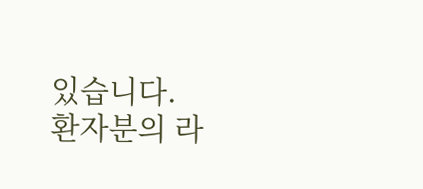있습니다.
환자분의 라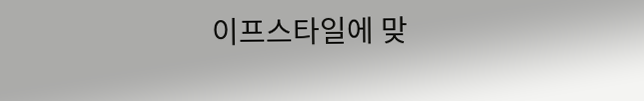이프스타일에 맞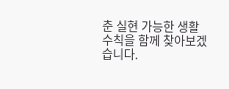춘 실현 가능한 생활 수칙을 함께 찾아보겠습니다.